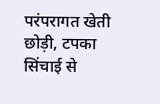परंपरागत खेती छोड़ी, टपका सिंचाई से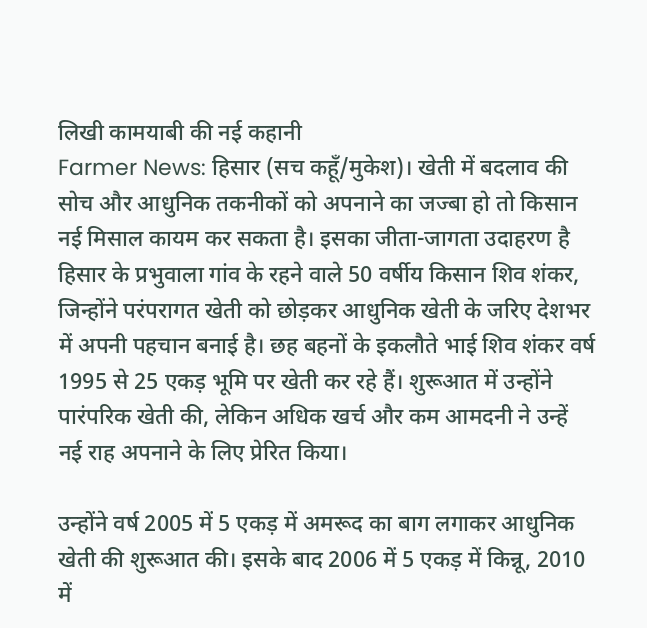लिखी कामयाबी की नई कहानी
Farmer News: हिसार (सच कहूँ/मुकेश)। खेती में बदलाव की सोच और आधुनिक तकनीकों को अपनाने का जज्बा हो तो किसान नई मिसाल कायम कर सकता है। इसका जीता-जागता उदाहरण है हिसार के प्रभुवाला गांव के रहने वाले 50 वर्षीय किसान शिव शंकर, जिन्होंने परंपरागत खेती को छोड़कर आधुनिक खेती के जरिए देशभर में अपनी पहचान बनाई है। छह बहनों के इकलौते भाई शिव शंकर वर्ष 1995 से 25 एकड़ भूमि पर खेती कर रहे हैं। शुरूआत में उन्होंने पारंपरिक खेती की, लेकिन अधिक खर्च और कम आमदनी ने उन्हें नई राह अपनाने के लिए प्रेरित किया।

उन्होंने वर्ष 2005 में 5 एकड़ में अमरूद का बाग लगाकर आधुनिक खेती की शुरूआत की। इसके बाद 2006 में 5 एकड़ में किन्नू, 2010 में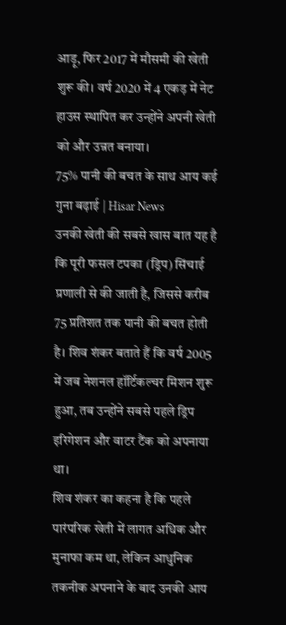आड़ू, फिर 2017 में मौसमी की खेती शुरू की। वर्ष 2020 में 4 एकड़ में नेट हाउस स्थापित कर उन्होंने अपनी खेती को और उन्नत बनाया।
75% पानी की बचत के साथ आय कई गुना बढ़ाई | Hisar News
उनकी खेती की सबसे खास बात यह है कि पूरी फसल टपका (ड्रिप) सिंचाई प्रणाली से की जाती है, जिससे करीब 75 प्रतिशत तक पानी की बचत होती है। शिव शंकर बताते हैं कि वर्ष 2005 में जब नेशनल हॉर्टिकल्चर मिशन शुरू हुआ, तब उन्होंने सबसे पहले ड्रिप इरिगेशन और वाटर टैंक को अपनाया था।
शिव शंकर का कहना है कि पहले पारंपरिक खेती में लागत अधिक और मुनाफा कम था, लेकिन आधुनिक तकनीक अपनाने के बाद उनकी आय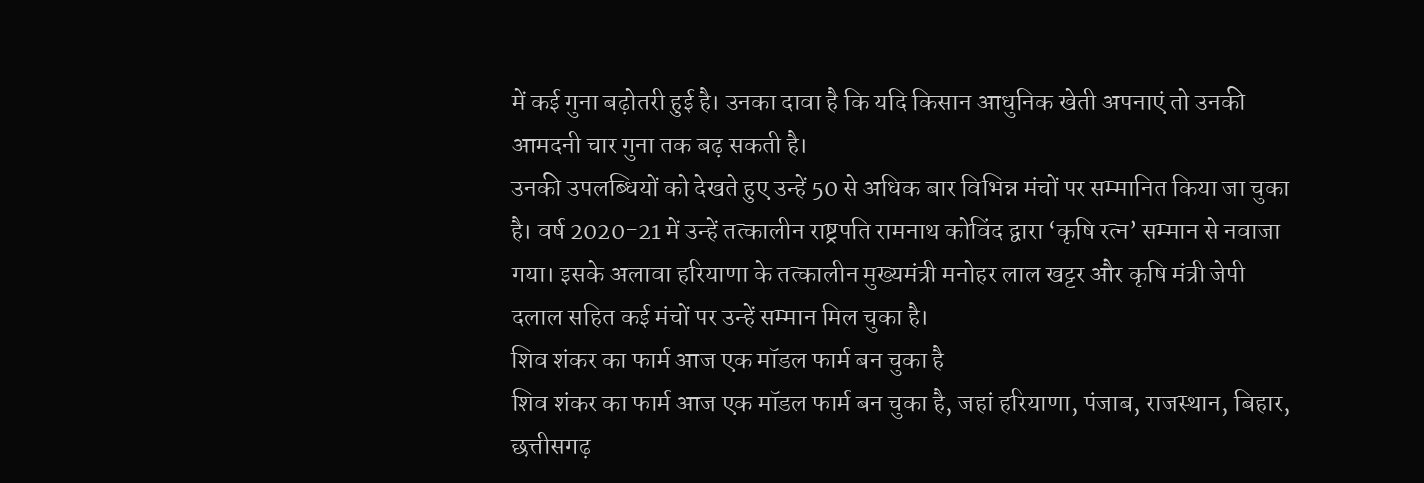में कई गुना बढ़ोतरी हुई है। उनका दावा है कि यदि किसान आधुनिक खेती अपनाएं तो उनकी आमदनी चार गुना तक बढ़ सकती है।
उनकी उपलब्धियों को देखते हुए उन्हें 50 से अधिक बार विभिन्न मंचों पर सम्मानित किया जा चुका है। वर्ष 2020-21 में उन्हें तत्कालीन राष्ट्रपति रामनाथ कोविंद द्वारा ‘कृषि रत्न’ सम्मान से नवाजा गया। इसके अलावा हरियाणा के तत्कालीन मुख्यमंत्री मनोहर लाल खट्टर और कृषि मंत्री जेपी दलाल सहित कई मंचों पर उन्हें सम्मान मिल चुका है।
शिव शंकर का फार्म आज एक मॉडल फार्म बन चुका है
शिव शंकर का फार्म आज एक मॉडल फार्म बन चुका है, जहां हरियाणा, पंजाब, राजस्थान, बिहार, छत्तीसगढ़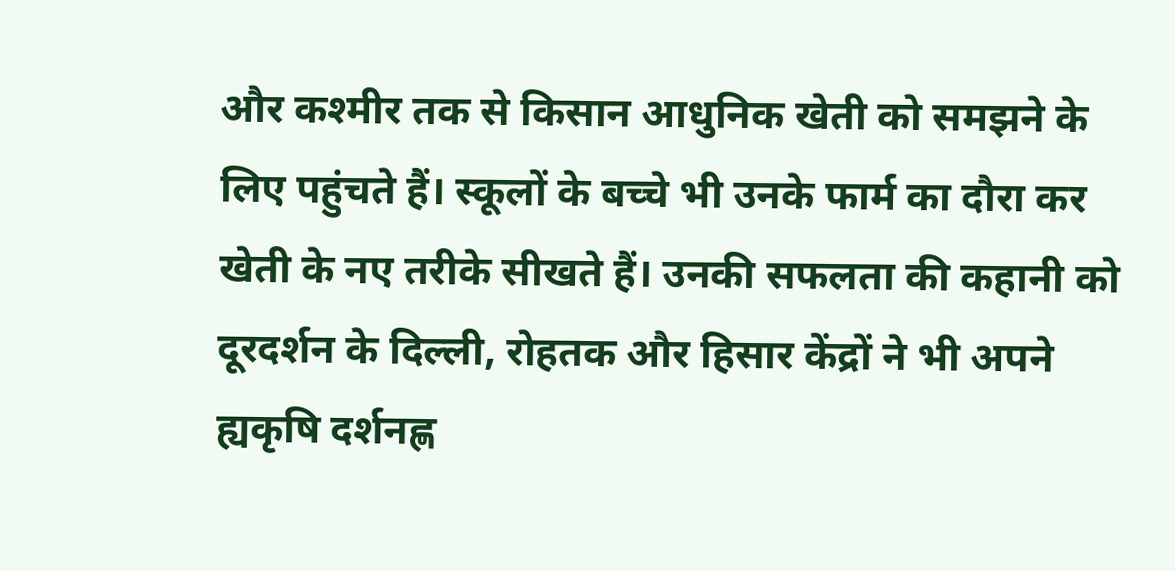और कश्मीर तक से किसान आधुनिक खेती को समझने के लिए पहुंचते हैं। स्कूलों के बच्चे भी उनके फार्म का दौरा कर खेती के नए तरीके सीखते हैं। उनकी सफलता की कहानी को दूरदर्शन के दिल्ली, रोहतक और हिसार केंद्रों ने भी अपने ह्यकृषि दर्शनह्ण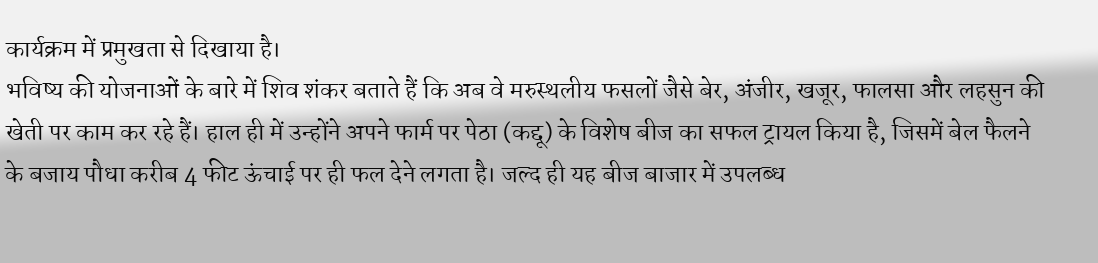कार्यक्रम में प्रमुखता से दिखाया है।
भविष्य की योजनाओं के बारे में शिव शंकर बताते हैं कि अब वे मरुस्थलीय फसलों जैसे बेर, अंजीर, खजूर, फालसा और लहसुन की खेती पर काम कर रहे हैं। हाल ही में उन्होंने अपने फार्म पर पेठा (कद्दू) के विशेष बीज का सफल ट्रायल किया है, जिसमें बेल फैलने के बजाय पौधा करीब 4 फीट ऊंचाई पर ही फल देने लगता है। जल्द ही यह बीज बाजार में उपलब्ध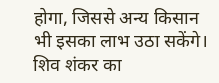होगा, जिससे अन्य किसान भी इसका लाभ उठा सकेंगे। शिव शंकर का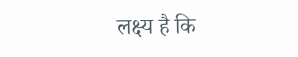लक्ष्य है कि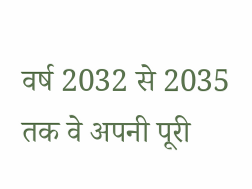वर्ष 2032 से 2035 तक वे अपनी पूरी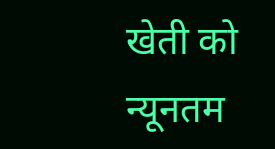खेती को न्यूनतम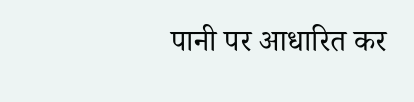पानी पर आधारित कर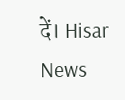दें। Hisar News